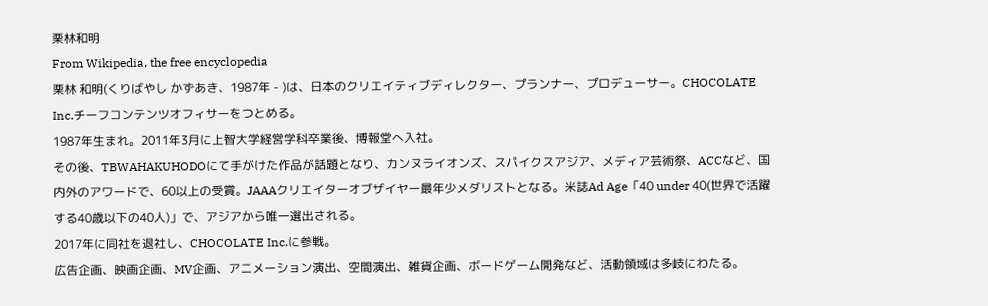栗林和明
From Wikipedia, the free encyclopedia
栗林 和明(くりばやし かずあき、1987年 - )は、日本のクリエイティブディレクター、プランナー、プロデューサー。CHOCOLATE Inc.チーフコンテンツオフィサーをつとめる。
1987年生まれ。2011年3月に上智大学経営学科卒業後、博報堂へ入社。
その後、TBWAHAKUHODOにて手がけた作品が話題となり、カンヌライオンズ、スパイクスアジア、メディア芸術祭、ACCなど、国内外のアワードで、60以上の受賞。JAAAクリエイターオブザイヤー最年少メダリストとなる。米誌Ad Age「40 under 40(世界で活躍する40歳以下の40人)」で、アジアから唯一選出される。
2017年に同社を退社し、CHOCOLATE Inc.に参戦。
広告企画、映画企画、MV企画、アニメーション演出、空間演出、雑貨企画、ボードゲーム開発など、活動領域は多岐にわたる。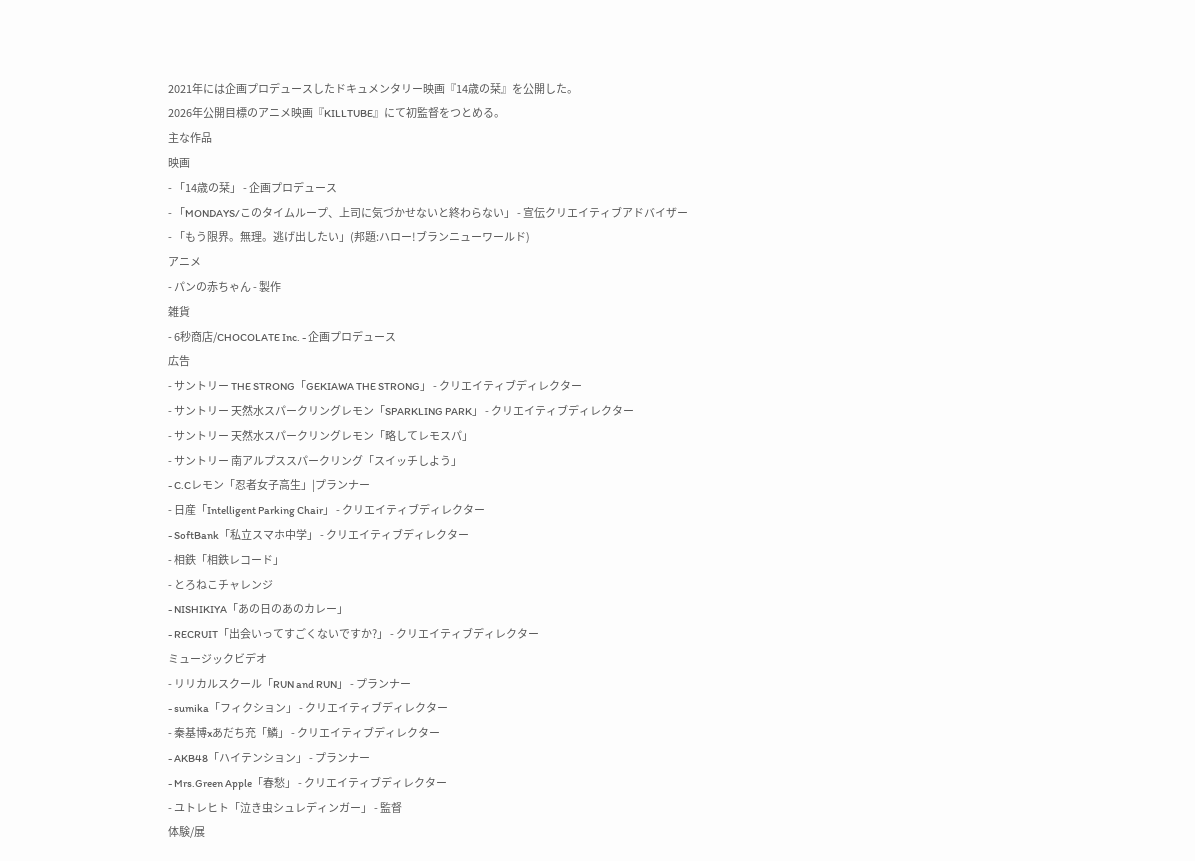2021年には企画プロデュースしたドキュメンタリー映画『14歳の栞』を公開した。
2026年公開目標のアニメ映画『KILLTUBE』にて初監督をつとめる。
主な作品
映画
- 「14歳の栞」 - 企画プロデュース
- 「MONDAYS/このタイムループ、上司に気づかせないと終わらない」 - 宣伝クリエイティブアドバイザー
- 「もう限界。無理。逃げ出したい」(邦題:ハロー!ブランニューワールド)
アニメ
- パンの赤ちゃん - 製作
雑貨
- 6秒商店/CHOCOLATE Inc. - 企画プロデュース
広告
- サントリー THE STRONG「GEKIAWA THE STRONG」 - クリエイティブディレクター
- サントリー 天然水スパークリングレモン「SPARKLING PARK」 - クリエイティブディレクター
- サントリー 天然水スパークリングレモン「略してレモスパ」
- サントリー 南アルプススパークリング「スイッチしよう」
- C.Cレモン「忍者女子高生」|プランナー
- 日産「Intelligent Parking Chair」 - クリエイティブディレクター
- SoftBank「私立スマホ中学」 - クリエイティブディレクター
- 相鉄「相鉄レコード」
- とろねこチャレンジ
- NISHIKIYA「あの日のあのカレー」
- RECRUIT「出会いってすごくないですか?」 - クリエイティブディレクター
ミュージックビデオ
- リリカルスクール「RUN and RUN」 - プランナー
- sumika「フィクション」 - クリエイティブディレクター
- 秦基博xあだち充「鱗」 - クリエイティブディレクター
- AKB48「ハイテンション」 - プランナー
- Mrs.Green Apple「春愁」 - クリエイティブディレクター
- ユトレヒト「泣き虫シュレディンガー」 - 監督
体験/展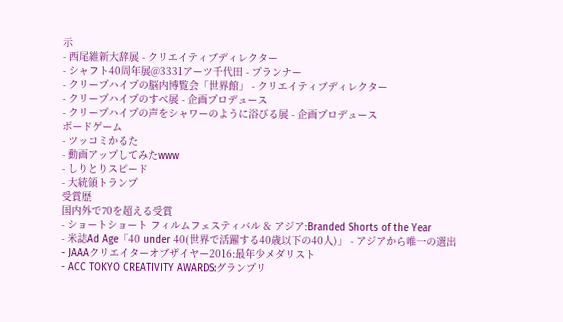示
- 西尾維新大辞展 - クリエイティブディレクター
- シャフト40周年展@3331アーツ千代田 - プランナー
- クリープハイプの脳内博覧会「世界館」 - クリエイティブディレクター
- クリープハイプのすべ展 - 企画プロデュース
- クリープハイプの声をシャワーのように浴びる展 - 企画プロデュース
ボードゲーム
- ツッコミかるた
- 動画アップしてみたwww
- しりとりスピード
- 大統領トランプ
受賞歴
国内外で70を超える受賞
- ショートショート フィルムフェスティバル & アジア:Branded Shorts of the Year
- 米誌Ad Age「40 under 40(世界で活躍する40歳以下の40人)」 - アジアから唯一の選出
- JAAAクリエイターオブザイヤー2016:最年少メダリスト
- ACC TOKYO CREATIVITY AWARDS:グランプリ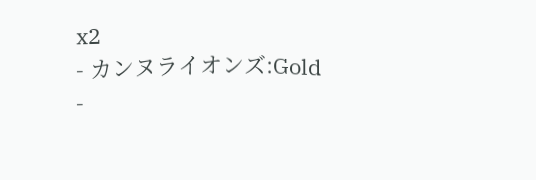x2
- カンヌライオンズ:Gold
-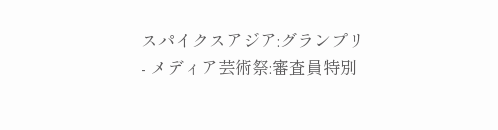スパイクスアジア:グランプリ
- メディア芸術祭:審査員特別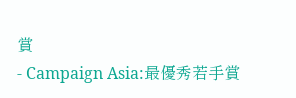賞
- Campaign Asia:最優秀若手賞